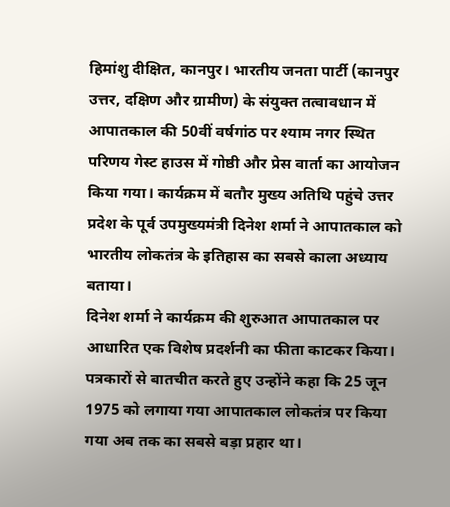हिमांशु दीक्षित, कानपुर। भारतीय जनता पार्टी (कानपुर उत्तर, दक्षिण और ग्रामीण) के संयुक्त तत्वावधान में आपातकाल की 50वीं वर्षगांठ पर श्याम नगर स्थित परिणय गेस्ट हाउस में गोष्ठी और प्रेस वार्ता का आयोजन किया गया। कार्यक्रम में बतौर मुख्य अतिथि पहुंचे उत्तर प्रदेश के पूर्व उपमुख्यमंत्री दिनेश शर्मा ने आपातकाल को भारतीय लोकतंत्र के इतिहास का सबसे काला अध्याय बताया।
दिनेश शर्मा ने कार्यक्रम की शुरुआत आपातकाल पर आधारित एक विशेष प्रदर्शनी का फीता काटकर किया। पत्रकारों से बातचीत करते हुए उन्होंने कहा कि 25 जून 1975 को लगाया गया आपातकाल लोकतंत्र पर किया गया अब तक का सबसे बड़ा प्रहार था।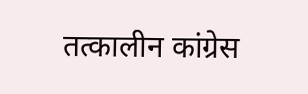तत्कालीन कांग्रेस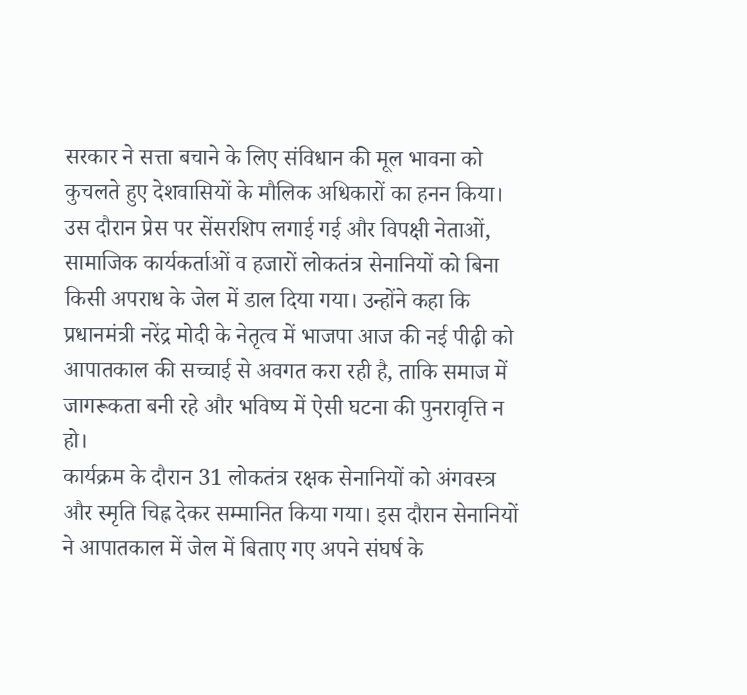सरकार ने सत्ता बचाने के लिए संविधान की मूल भावना को कुचलते हुए देशवासियों के मौलिक अधिकारों का हनन किया। उस दौरान प्रेस पर सेंसरशिप लगाई गई और विपक्षी नेताओं, सामाजिक कार्यकर्ताओं व हजारों लोकतंत्र सेनानियों को बिना किसी अपराध के जेल में डाल दिया गया। उन्होंने कहा कि प्रधानमंत्री नरेंद्र मोदी के नेतृत्व में भाजपा आज की नई पीढ़ी को आपातकाल की सच्चाई से अवगत करा रही है, ताकि समाज में जागरूकता बनी रहे और भविष्य में ऐसी घटना की पुनरावृत्ति न हो।
कार्यक्रम के दौरान 31 लोकतंत्र रक्षक सेनानियों को अंगवस्त्र और स्मृति चिह्न देकर सम्मानित किया गया। इस दौरान सेनानियों ने आपातकाल में जेल में बिताए गए अपने संघर्ष के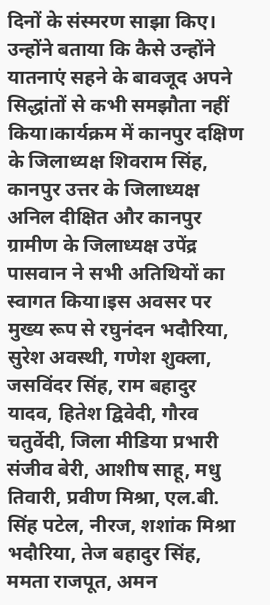दिनों के संस्मरण साझा किए। उन्होंने बताया कि कैसे उन्होंने यातनाएं सहने के बावजूद अपने सिद्धांतों से कभी समझौता नहीं किया।कार्यक्रम में कानपुर दक्षिण के जिलाध्यक्ष शिवराम सिंह, कानपुर उत्तर के जिलाध्यक्ष अनिल दीक्षित और कानपुर ग्रामीण के जिलाध्यक्ष उपेंद्र पासवान ने सभी अतिथियों का स्वागत किया।इस अवसर पर मुख्य रूप से रघुनंदन भदौरिया, सुरेश अवस्थी, गणेश शुक्ला, जसविंदर सिंह, राम बहादुर यादव, हितेश द्विवेदी, गौरव चतुर्वेदी, जिला मीडिया प्रभारी संजीव बेरी, आशीष साहू, मधु तिवारी, प्रवीण मिश्रा, एल.बी. सिंह पटेल, नीरज, शशांक मिश्रा भदौरिया, तेज बहादुर सिंह, ममता राजपूत, अमन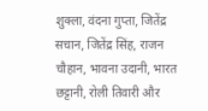शुक्ला, वंदना गुप्ता, जितेंद्र सचान, जितेंद्र सिंह, राजन चौहान, भावना उदानी, भारत छट्टानी, रोली तिवारी और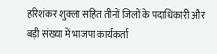हरिशंकर शुक्ला सहित तीनों जिलों के पदाधिकारी और बड़ी संख्या में भाजपा कार्यकर्ता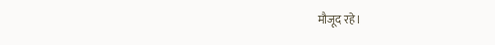मौजूद रहे।